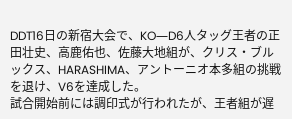DDT16日の新宿大会で、KO―D6人タッグ王者の正田壮史、高鹿佑也、佐藤大地組が、クリス・ブルックス、HARASHIMA、アントーニオ本多組の挑戦を退け、V6を達成した。
試合開始前には調印式が行われたが、王者組が遅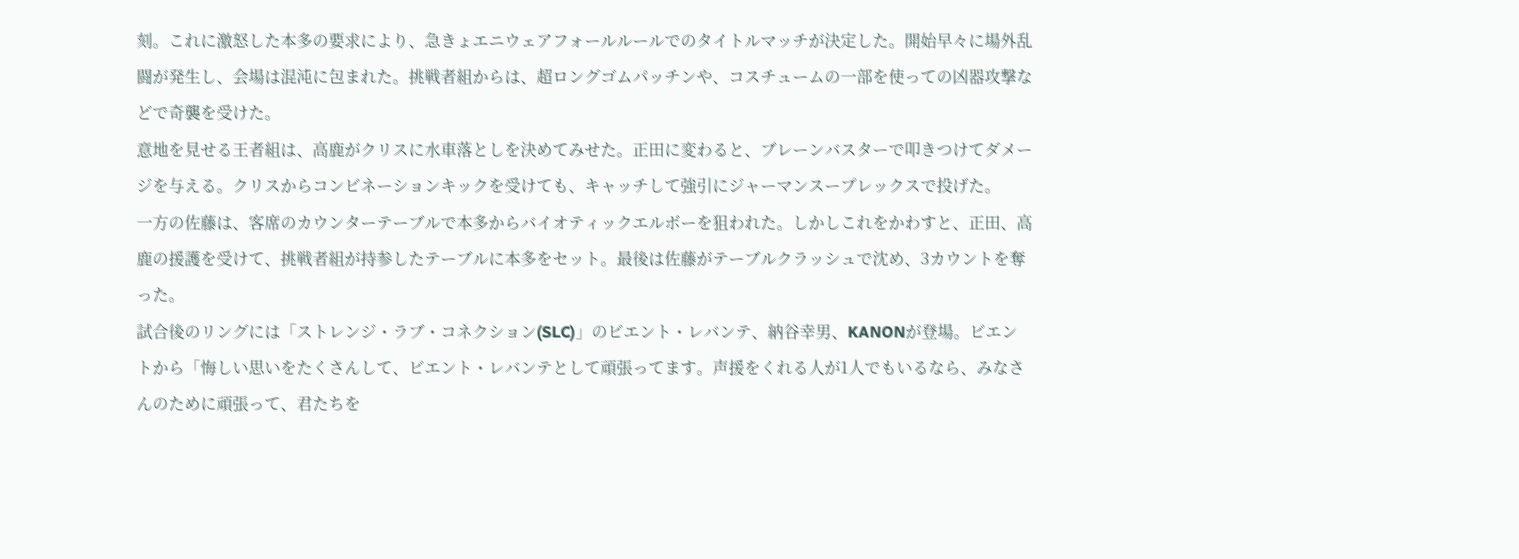刻。これに激怒した本多の要求により、急きょエニウェアフォールルールでのタイトルマッチが決定した。開始早々に場外乱闘が発生し、会場は混沌に包まれた。挑戦者組からは、超ロングゴムパッチンや、コスチュームの一部を使っての凶器攻撃などで奇襲を受けた。
意地を見せる王者組は、高鹿がクリスに水車落としを決めてみせた。正田に変わると、ブレーンバスターで叩きつけてダメージを与える。クリスからコンビネーションキックを受けても、キャッチして強引にジャーマンスープレックスで投げた。
一方の佐藤は、客席のカウンターテーブルで本多からバイオティックエルボーを狙われた。しかしこれをかわすと、正田、高鹿の援護を受けて、挑戦者組が持参したテーブルに本多をセット。最後は佐藤がテーブルクラッシュで沈め、3カウントを奪った。
試合後のリングには「ストレンジ・ラブ・コネクション(SLC)」のビエント・レバンテ、納谷幸男、KANONが登場。ビエントから「悔しい思いをたくさんして、ビエント・レバンテとして頑張ってます。声援をくれる人が1人でもいるなら、みなさんのために頑張って、君たちを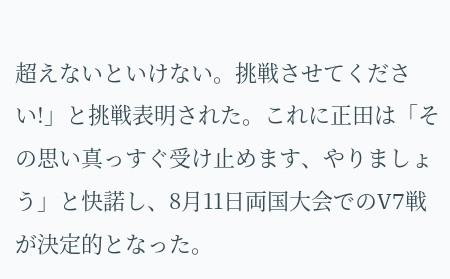超えないといけない。挑戦させてください!」と挑戦表明された。これに正田は「その思い真っすぐ受け止めます、やりましょう」と快諾し、8月11日両国大会でのV7戦が決定的となった。